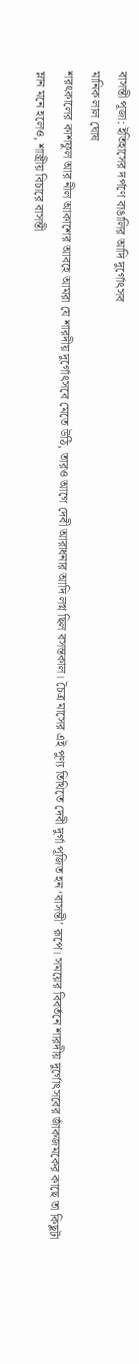বাসন্তী পূজা: ইতিহাসের দর্পণে বাঙালির আদি দুর্গোৎসব
মানিক লাল ঘোষ
শরৎকালের কাশফুল আর নীল আকাশের আবহে আমরা যে শারদীয় দুর্গোৎসবে মেতে উঠি, তারও আগে দেবী আরাধনার আদি লগ্ন ছিল বসন্তকাল। চৈত্র মাসের এই পুণ্য তিথিতে দেবী দুর্গা পূজিত হন ‘বাসন্তী’ রূপে। সময়ের বিবর্তনে শারদীয় দুর্গোৎসবের জাঁকজমকের কাছে তা কিছুটা ম্লান মনে হলেও, শাস্ত্রীয় বিচারে বাসন্তী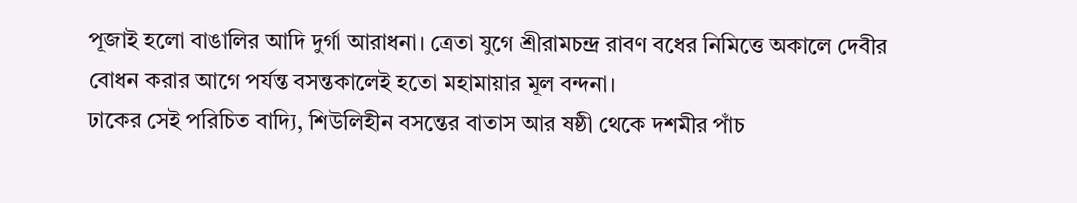পূজাই হলো বাঙালির আদি দুর্গা আরাধনা। ত্রেতা যুগে শ্রীরামচন্দ্র রাবণ বধের নিমিত্তে অকালে দেবীর বোধন করার আগে পর্যন্ত বসন্তকালেই হতো মহামায়ার মূল বন্দনা।
ঢাকের সেই পরিচিত বাদ্যি, শিউলিহীন বসন্তের বাতাস আর ষষ্ঠী থেকে দশমীর পাঁচ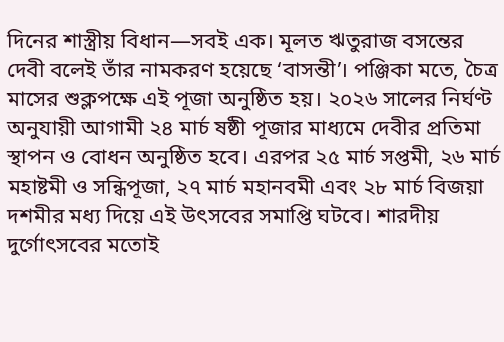দিনের শাস্ত্রীয় বিধান—সবই এক। মূলত ঋতুরাজ বসন্তের দেবী বলেই তাঁর নামকরণ হয়েছে ‘বাসন্তী’। পঞ্জিকা মতে, চৈত্র মাসের শুক্লপক্ষে এই পূজা অনুষ্ঠিত হয়। ২০২৬ সালের নির্ঘণ্ট অনুযায়ী আগামী ২৪ মার্চ ষষ্ঠী পূজার মাধ্যমে দেবীর প্রতিমা স্থাপন ও বোধন অনুষ্ঠিত হবে। এরপর ২৫ মার্চ সপ্তমী, ২৬ মার্চ মহাষ্টমী ও সন্ধিপূজা, ২৭ মার্চ মহানবমী এবং ২৮ মার্চ বিজয়া দশমীর মধ্য দিয়ে এই উৎসবের সমাপ্তি ঘটবে। শারদীয় দুর্গোৎসবের মতোই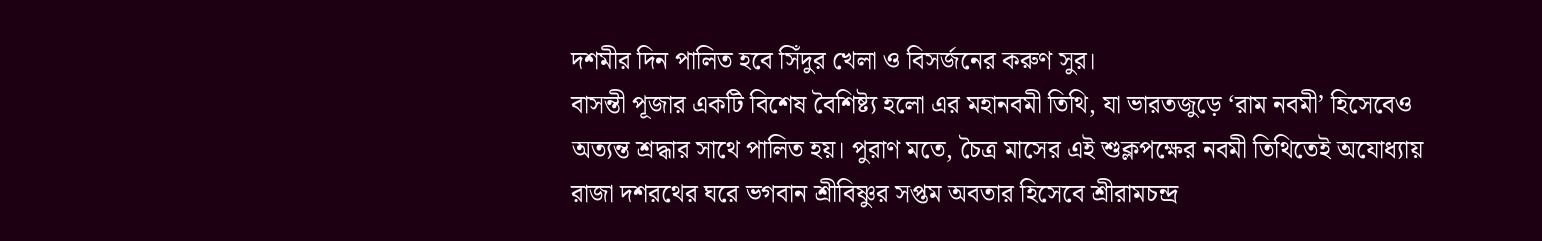দশমীর দিন পালিত হবে সিঁদুর খেলা ও বিসর্জনের করুণ সুর।
বাসন্তী পূজার একটি বিশেষ বৈশিষ্ট্য হলো এর মহানবমী তিথি, যা ভারতজুড়ে ‘রাম নবমী’ হিসেবেও অত্যন্ত শ্রদ্ধার সাথে পালিত হয়। পুরাণ মতে, চৈত্র মাসের এই শুক্লপক্ষের নবমী তিথিতেই অযোধ্যায় রাজা দশরথের ঘরে ভগবান শ্রীবিষ্ণুর সপ্তম অবতার হিসেবে শ্রীরামচন্দ্র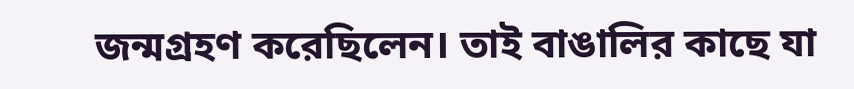জন্মগ্রহণ করেছিলেন। তাই বাঙালির কাছে যা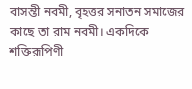বাসন্তী নবমী, বৃহত্তর সনাতন সমাজের কাছে তা রাম নবমী। একদিকে শক্তিরূপিণী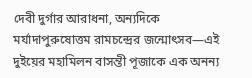দেবী দুর্গার আরাধনা, অন্যদিকে মর্যাদাপুরুষোত্তম রামচন্দ্রের জন্মোৎসব—এই দুইয়ের মহামিলন বাসন্তী পূজাকে এক অনন্য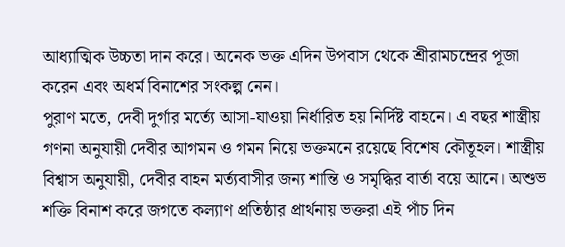আধ্যাত্মিক উচ্চতা দান করে। অনেক ভক্ত এদিন উপবাস থেকে শ্রীরামচন্দ্রের পূজা করেন এবং অধর্ম বিনাশের সংকল্প নেন।
পুরাণ মতে, দেবী দুর্গার মর্ত্যে আসা-যাওয়া নির্ধারিত হয় নির্দিষ্ট বাহনে। এ বছর শাস্ত্রীয় গণনা অনুযায়ী দেবীর আগমন ও গমন নিয়ে ভক্তমনে রয়েছে বিশেষ কৌতূহল। শাস্ত্রীয় বিশ্বাস অনুযায়ী, দেবীর বাহন মর্ত্যবাসীর জন্য শান্তি ও সমৃদ্ধির বার্তা বয়ে আনে। অশুভ শক্তি বিনাশ করে জগতে কল্যাণ প্রতিষ্ঠার প্রার্থনায় ভক্তরা এই পাঁচ দিন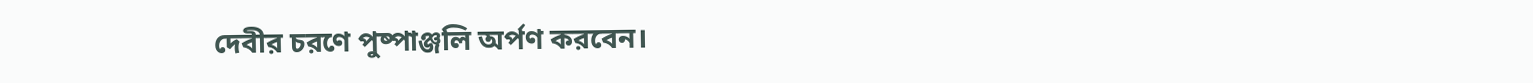দেবীর চরণে পুষ্পাঞ্জলি অর্পণ করবেন।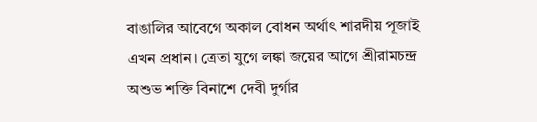বাঙালির আবেগে অকাল বোধন অর্থাৎ শারদীয় পূজাই এখন প্রধান। ত্রেতা যুগে লঙ্কা জয়ের আগে শ্রীরামচন্দ্র অশুভ শক্তি বিনাশে দেবী দুর্গার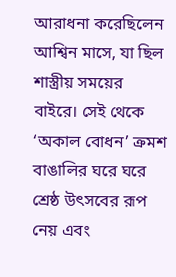আরাধনা করেছিলেন আশ্বিন মাসে, যা ছিল শাস্ত্রীয় সময়ের বাইরে। সেই থেকে ‘অকাল বোধন’ ক্রমশ বাঙালির ঘরে ঘরে শ্রেষ্ঠ উৎসবের রূপ নেয় এবং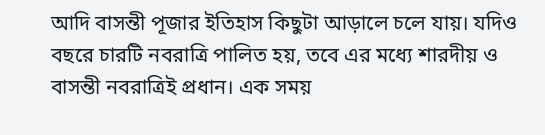আদি বাসন্তী পূজার ইতিহাস কিছুটা আড়ালে চলে যায়। যদিও বছরে চারটি নবরাত্রি পালিত হয়, তবে এর মধ্যে শারদীয় ও বাসন্তী নবরাত্রিই প্রধান। এক সময়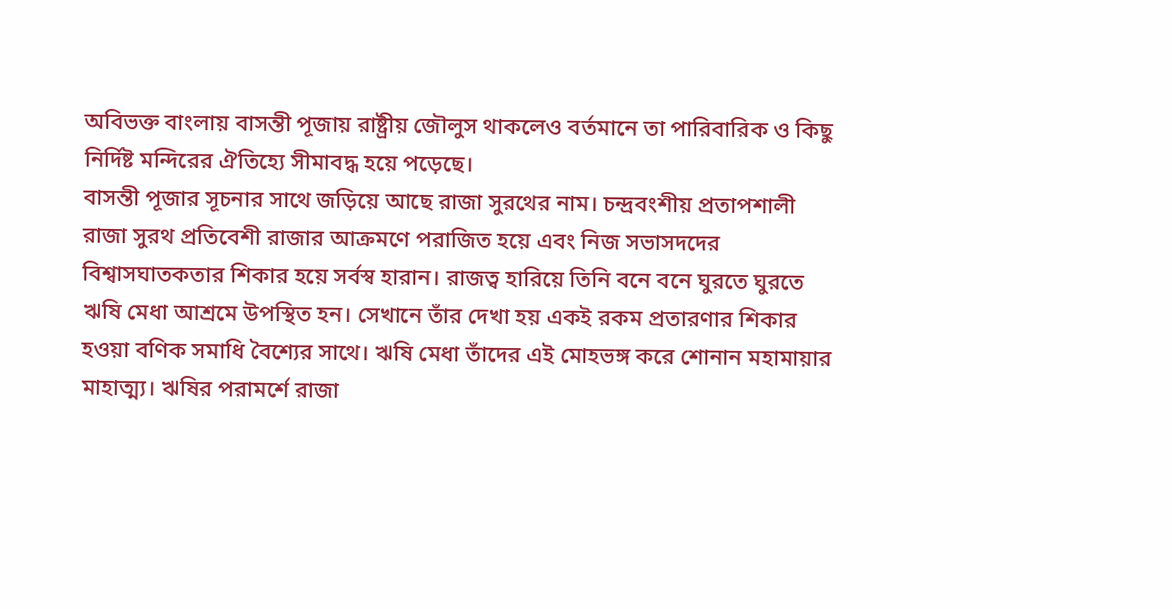অবিভক্ত বাংলায় বাসন্তী পূজায় রাষ্ট্রীয় জৌলুস থাকলেও বর্তমানে তা পারিবারিক ও কিছু নির্দিষ্ট মন্দিরের ঐতিহ্যে সীমাবদ্ধ হয়ে পড়েছে।
বাসন্তী পূজার সূচনার সাথে জড়িয়ে আছে রাজা সুরথের নাম। চন্দ্রবংশীয় প্রতাপশালী রাজা সুরথ প্রতিবেশী রাজার আক্রমণে পরাজিত হয়ে এবং নিজ সভাসদদের বিশ্বাসঘাতকতার শিকার হয়ে সর্বস্ব হারান। রাজত্ব হারিয়ে তিনি বনে বনে ঘুরতে ঘুরতে ঋষি মেধা আশ্রমে উপস্থিত হন। সেখানে তাঁর দেখা হয় একই রকম প্রতারণার শিকার হওয়া বণিক সমাধি বৈশ্যের সাথে। ঋষি মেধা তাঁদের এই মোহভঙ্গ করে শোনান মহামায়ার মাহাত্ম্য। ঋষির পরামর্শে রাজা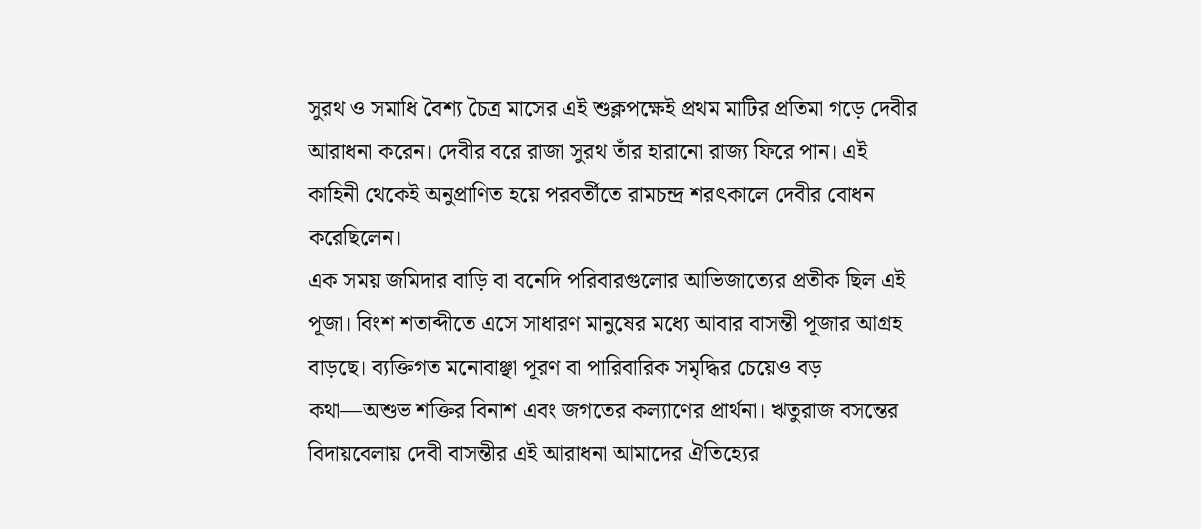সুরথ ও সমাধি বৈশ্য চৈত্র মাসের এই শুক্লপক্ষেই প্রথম মাটির প্রতিমা গড়ে দেবীর আরাধনা করেন। দেবীর বরে রাজা সুরথ তাঁর হারানো রাজ্য ফিরে পান। এই কাহিনী থেকেই অনুপ্রাণিত হয়ে পরবর্তীতে রামচন্দ্র শরৎকালে দেবীর বোধন করেছিলেন।
এক সময় জমিদার বাড়ি বা বনেদি পরিবারগুলোর আভিজাত্যের প্রতীক ছিল এই পূজা। বিংশ শতাব্দীতে এসে সাধারণ মানুষের মধ্যে আবার বাসন্তী পূজার আগ্রহ বাড়ছে। ব্যক্তিগত মনোবাঞ্ছা পূরণ বা পারিবারিক সমৃদ্ধির চেয়েও বড় কথা—অশুভ শক্তির বিনাশ এবং জগতের কল্যাণের প্রার্থনা। ঋতুরাজ বসন্তের বিদায়বেলায় দেবী বাসন্তীর এই আরাধনা আমাদের ঐতিহ্যের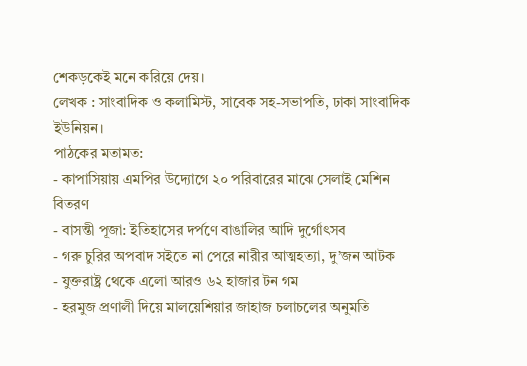শেকড়কেই মনে করিয়ে দেয়।
লেখক : সাংবাদিক ও কলামিস্ট, সাবেক সহ-সভাপতি, ঢাকা সাংবাদিক ইউনিয়ন।
পাঠকের মতামত:
- কাপাসিয়ায় এমপির উদ্যোগে ২০ পরিবারের মাঝে সেলাই মেশিন বিতরণ
- বাসন্তী পূজা: ইতিহাসের দর্পণে বাঙালির আদি দুর্গোৎসব
- গরু চুরির অপবাদ সইতে না পেরে নারীর আত্মহত্যা, দু’জন আটক
- যুক্তরাষ্ট্র থেকে এলো আরও ৬২ হাজার টন গম
- হরমুজ প্রণালী দিয়ে মালয়েশিয়ার জাহাজ চলাচলের অনুমতি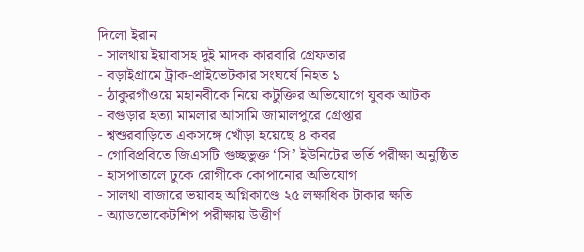দিলো ইরান
- সালথায় ইয়াবাসহ দুই মাদক কারবারি গ্রেফতার
- বড়াইগ্রামে ট্রাক-প্রাইভেটকার সংঘর্ষে নিহত ১
- ঠাকুরগাঁওয়ে মহানবীকে নিয়ে কটুক্তির অভিযোগে যুবক আটক
- বগুড়ার হত্যা মামলার আসামি জামালপুরে গ্রেপ্তার
- শ্বশুরবাড়িতে একসঙ্গে খোঁড়া হয়েছে ৪ কবর
- গোবিপ্রবিতে জিএসটি গুচ্ছভুক্ত ‘সি’ ইউনিটের ভর্তি পরীক্ষা অনুষ্ঠিত
- হাসপাতালে ঢুকে রোগীকে কোপানোর অভিযোগ
- সালথা বাজারে ভয়াবহ অগ্নিকাণ্ডে ২৫ লক্ষাধিক টাকার ক্ষতি
- অ্যাডভোকেটশিপ পরীক্ষায় উত্তীর্ণ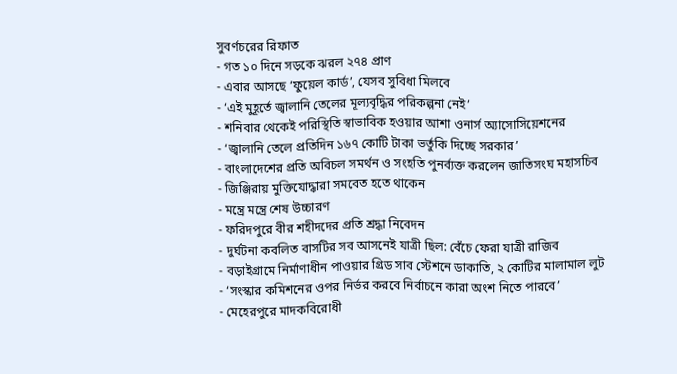সুবর্ণচরের রিফাত
- গত ১০ দিনে সড়কে ঝরল ২৭৪ প্রাণ
- এবার আসছে ‘ফুয়েল কার্ড’, যেসব সুবিধা মিলবে
- ‘এই মুহূর্তে জ্বালানি তেলের মূল্যবৃদ্ধির পরিকল্পনা নেই’
- শনিবার থেকেই পরিস্থিতি স্বাভাবিক হওয়ার আশা ওনার্স অ্যাসোসিয়েশনের
- ‘জ্বালানি তেলে প্রতিদিন ১৬৭ কোটি টাকা ভর্তুকি দিচ্ছে সরকার’
- বাংলাদেশের প্রতি অবিচল সমর্থন ও সংহতি পুনর্ব্যক্ত করলেন জাতিসংঘ মহাসচিব
- জিঞ্জিরায় মুক্তিযোদ্ধারা সমবেত হতে থাকেন
- মন্ত্রে মন্ত্রে শেষ উচ্চারণ
- ফরিদপুরে বীর শহীদদের প্রতি শ্রদ্ধা নিবেদন
- দুর্ঘটনা কবলিত বাসটির সব আসনেই যাত্রী ছিল: বেঁচে ফেরা যাত্রী রাজিব
- বড়াইগ্রামে নির্মাণাধীন পাওয়ার গ্রিড সাব স্টেশনে ডাকাতি, ২ কোটির মালামাল লুট
- ‘সংস্কার কমিশনের ওপর নির্ভর করবে নির্বাচনে কারা অংশ নিতে পারবে’
- মেহেরপুরে মাদকবিরোধী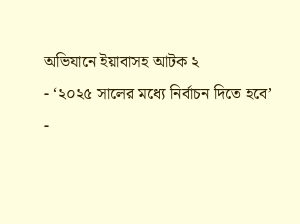অভিযানে ইয়াবাসহ আটক ২
- ‘২০২৫ সালের মধ্যে নির্বাচন দিতে হবে’
-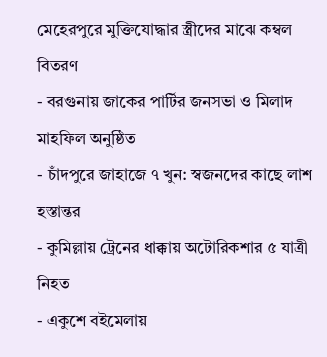মেহেরপুরে মুক্তিযোদ্ধার স্ত্রীদের মাঝে কম্বল বিতরণ
- বরগুনায় জাকের পার্টির জনসভা ও মিলাদ মাহফিল অনুষ্ঠিত
- চাঁদপুরে জাহাজে ৭ খুন: স্বজনদের কাছে লাশ হস্তান্তর
- কুমিল্লায় ট্রেনের ধাক্কায় অটোরিকশার ৫ যাত্রী নিহত
- একুশে বইমেলায়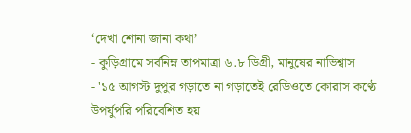‘দেখা শোনা জানা কথা’
- কুড়িগ্রামে সর্বনিম্ন তাপমাত্রা ৬.৮ ডিগ্রী, মানুষের নাভিশ্বাস
- '১৫ আগস্ট দুপুর গড়াতে না গড়াতেই রেডিওতে কোরাস কণ্ঠে উপর্যুপরি পরিবেশিত হয়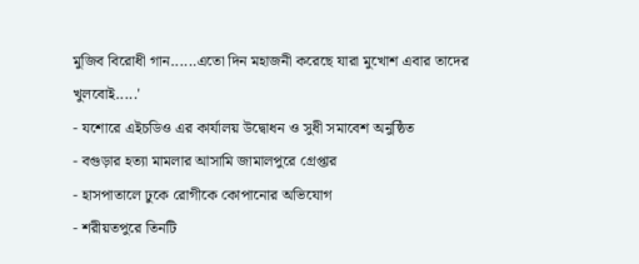মুজিব বিরোধী গান......এতো দিন মহাজনী করেছে যারা মুখোশ এবার তাদের খুলবোই.....'
- যশোরে এইচডিও এর কার্যালয় উদ্বোধন ও সুধী সমাবেশ অনুষ্ঠিত
- বগুড়ার হত্যা মামলার আসামি জামালপুরে গ্রেপ্তার
- হাসপাতালে ঢুকে রোগীকে কোপানোর অভিযোগ
- শরীয়তপুরে তিনটি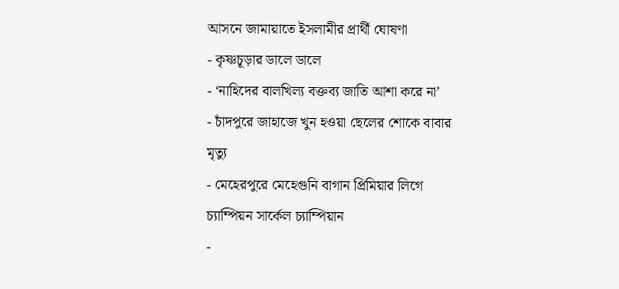আসনে জামায়াতে ইসলামীর প্রার্থী ঘোষণা
- কৃষ্ণচূড়ার ডালে ডালে
- ‘নাহিদের বালখিল্য বক্তব্য জাতি আশা করে না’
- চাঁদপুরে জাহাজে খুন হওয়া ছেলের শোকে বাবার মৃত্যু
- মেহেরপুরে মেহেগুনি বাগান প্রিমিয়ার লিগে চ্যাম্পিয়ন সার্কেল চ্যাম্পিয়ান
-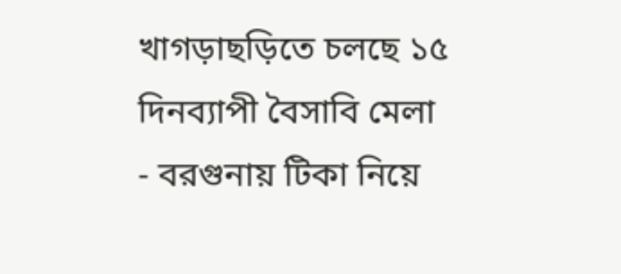খাগড়াছড়িতে চলছে ১৫ দিনব্যাপী বৈসাবি মেলা
- বরগুনায় টিকা নিয়ে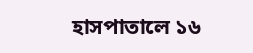হাসপাতালে ১৬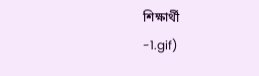শিক্ষার্থী
-1.gif)